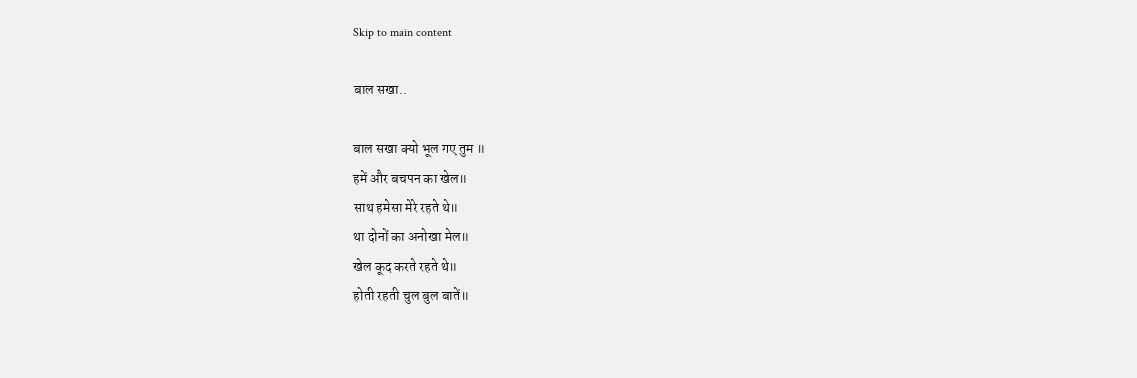Skip to main content

बाल सखा..

बाल सखा क्यो भूल गए तुम ॥
हमें और बचपन का खेल॥
साथ हमेसा मेरे रहते थे॥
था दोनों का अनोखा मेल॥
खेल कूद करते रहते थे॥
होती रहती चुल बुल बातें॥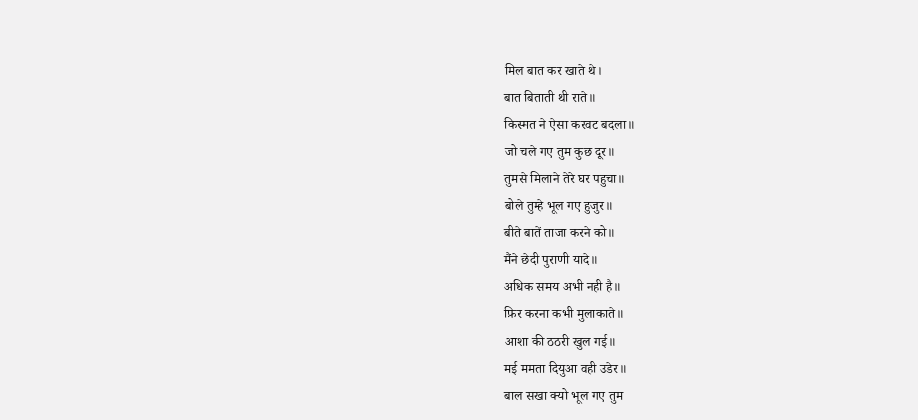मिल बात कर खाते थे।
बात बिताती थी राते॥
किस्मत ने ऐसा करवट बदला॥
जो चले गए तुम कुछ दूर॥
तुमसे मिलाने तेरे घर पहुचा॥
बोले तुम्हे भूल गए हुजुर॥
बीते बातें ताजा करने को॥
मैंने छेदी पुराणी यादे॥
अधिक समय अभी नही है॥
फ़िर करना कभी मुलाकाते॥
आशा की ठठरी खुल गई॥
मई ममता दियुआ वही उडेर॥
बाल सखा क्यो भूल गए तुम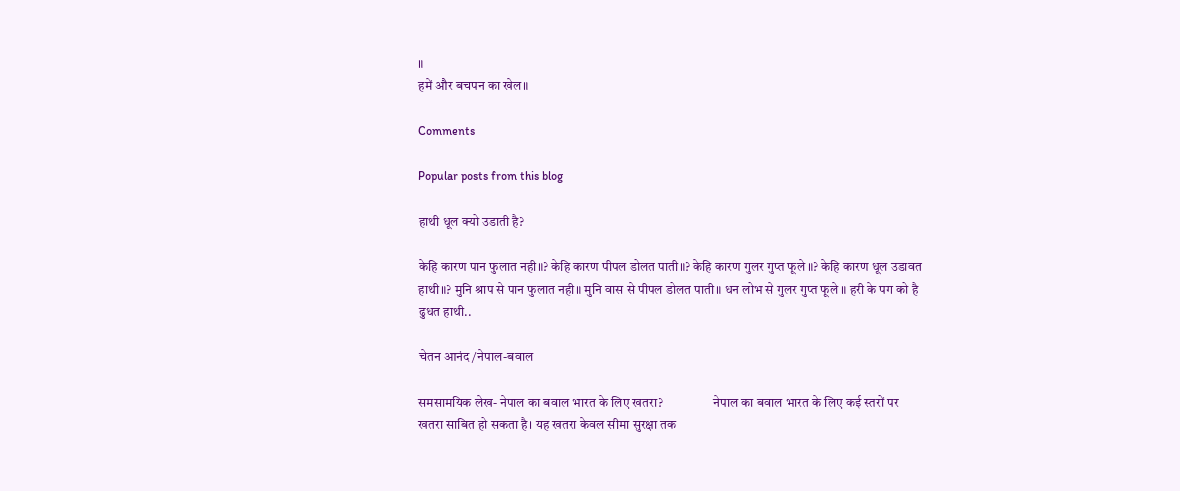॥
हमें और बचपन का खेल॥

Comments

Popular posts from this blog

हाथी धूल क्यो उडाती है?

केहि कारण पान फुलात नही॥? केहि कारण पीपल डोलत पाती॥? केहि कारण गुलर गुप्त फूले ॥? केहि कारण धूल उडावत हाथी॥? मुनि श्राप से पान फुलात नही॥ मुनि वास से पीपल डोलत पाती॥ धन लोभ से गुलर गुप्त फूले ॥ हरी के पग को है ढुधत हाथी..

चेतन आनंद/नेपाल-बवाल

समसामयिक लेख- नेपाल का बवाल भारत के लिए खतरा?                   नेपाल का बवाल भारत के लिए कई स्तरों पर खतरा साबित हो सकता है। यह खतरा केवल सीमा सुरक्षा तक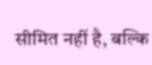सीमित नहीं है, बल्कि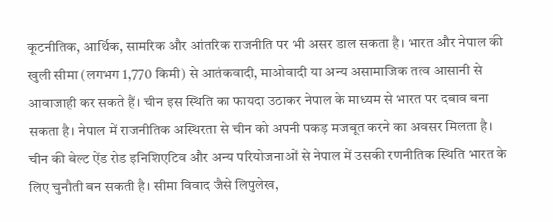कूटनीतिक, आर्थिक, सामरिक और आंतरिक राजनीति पर भी असर डाल सकता है। भारत और नेपाल की खुली सीमा (लगभग 1,770 किमी) से आतंकवादी, माओवादी या अन्य असामाजिक तत्व आसानी से आवाजाही कर सकते हैं। चीन इस स्थिति का फायदा उठाकर नेपाल के माध्यम से भारत पर दबाव बना सकता है। नेपाल में राजनीतिक अस्थिरता से चीन को अपनी पकड़ मजबूत करने का अवसर मिलता है। चीन की बेल्ट ऐंड रोड इनिशिएटिव और अन्य परियोजनाओं से नेपाल में उसकी रणनीतिक स्थिति भारत के लिए चुनौती बन सकती है। सीमा विवाद जैसे लिपुलेख,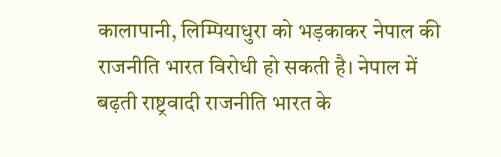कालापानी, लिम्पियाधुरा को भड़काकर नेपाल की राजनीति भारत विरोधी हो सकती है। नेपाल में बढ़ती राष्ट्रवादी राजनीति भारत के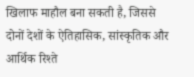खिलाफ माहौल बना सकती है, जिससे दोनों देशों के ऐतिहासिक, सांस्कृतिक और आर्थिक रिश्ते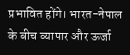प्रभावित होंगे। भारत-नेपाल के बीच व्यापार और ऊर्जा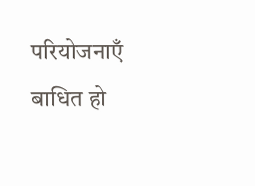परियोजनाएँ बाधित हो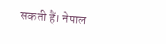सकती हैं। नेपाल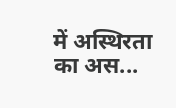में अस्थिरता का अस...